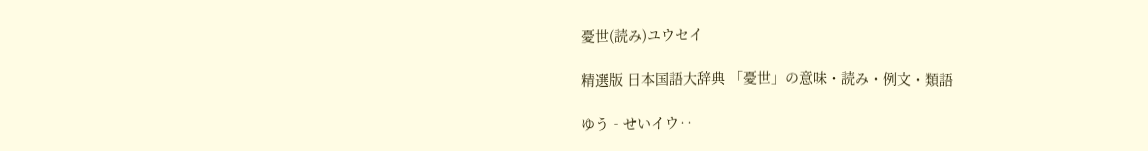憂世(読み)ユウセイ

精選版 日本国語大辞典 「憂世」の意味・読み・例文・類語

ゆう‐せいイウ‥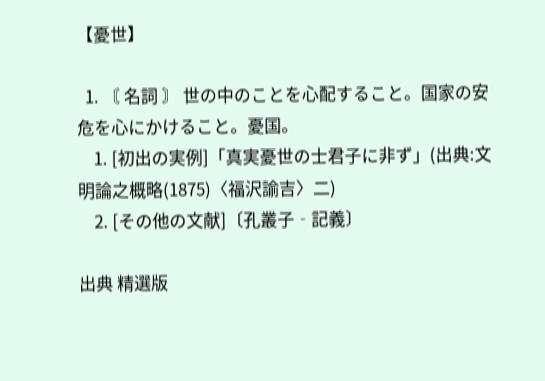【憂世】

  1. 〘 名詞 〙 世の中のことを心配すること。国家の安危を心にかけること。憂国。
    1. [初出の実例]「真実憂世の士君子に非ず」(出典:文明論之概略(1875)〈福沢諭吉〉二)
    2. [その他の文献]〔孔叢子‐記義〕

出典 精選版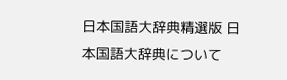日本国語大辞典精選版 日本国語大辞典について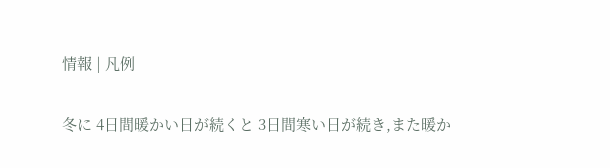情報 | 凡例

冬に 4日間暖かい日が続くと 3日間寒い日が続き,また暖か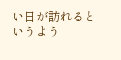い日が訪れるというよう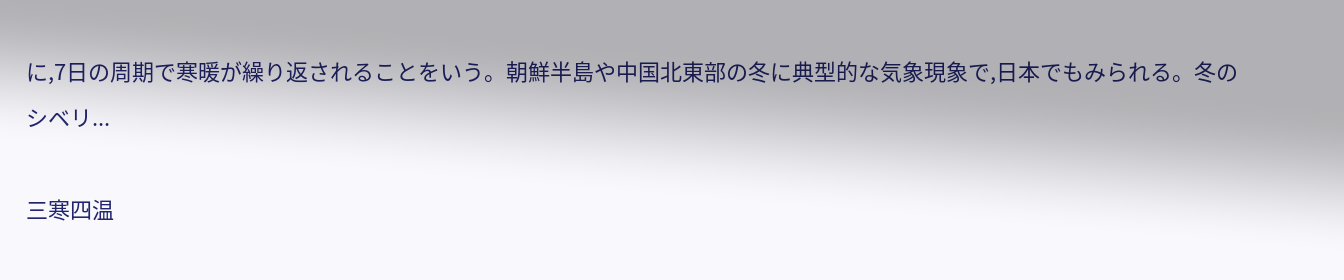に,7日の周期で寒暖が繰り返されることをいう。朝鮮半島や中国北東部の冬に典型的な気象現象で,日本でもみられる。冬のシベリ...

三寒四温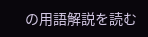の用語解説を読む